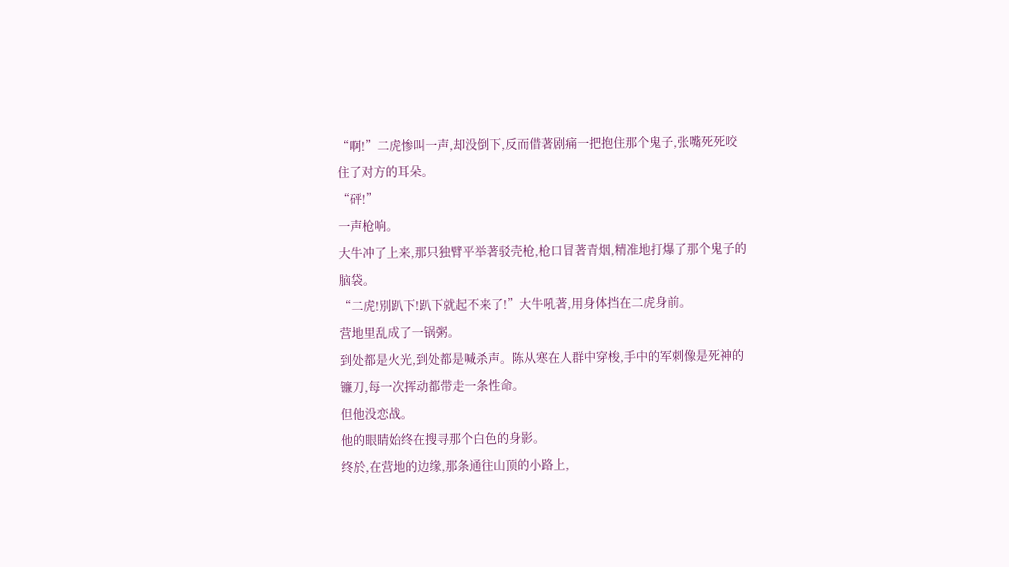“啊!”二虎惨叫一声,却没倒下,反而借著剧痛一把抱住那个鬼子,张嘴死死咬住了对方的耳朵。
“砰!”
一声枪响。
大牛冲了上来,那只独臂平举著驳壳枪,枪口冒著青烟,精准地打爆了那个鬼子的脑袋。
“二虎!別趴下!趴下就起不来了!”大牛吼著,用身体挡在二虎身前。
营地里乱成了一锅粥。
到处都是火光,到处都是喊杀声。陈从寒在人群中穿梭,手中的军刺像是死神的镰刀,每一次挥动都带走一条性命。
但他没恋战。
他的眼睛始终在搜寻那个白色的身影。
终於,在营地的边缘,那条通往山顶的小路上,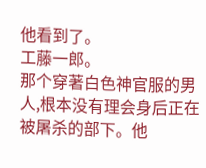他看到了。
工藤一郎。
那个穿著白色神官服的男人,根本没有理会身后正在被屠杀的部下。他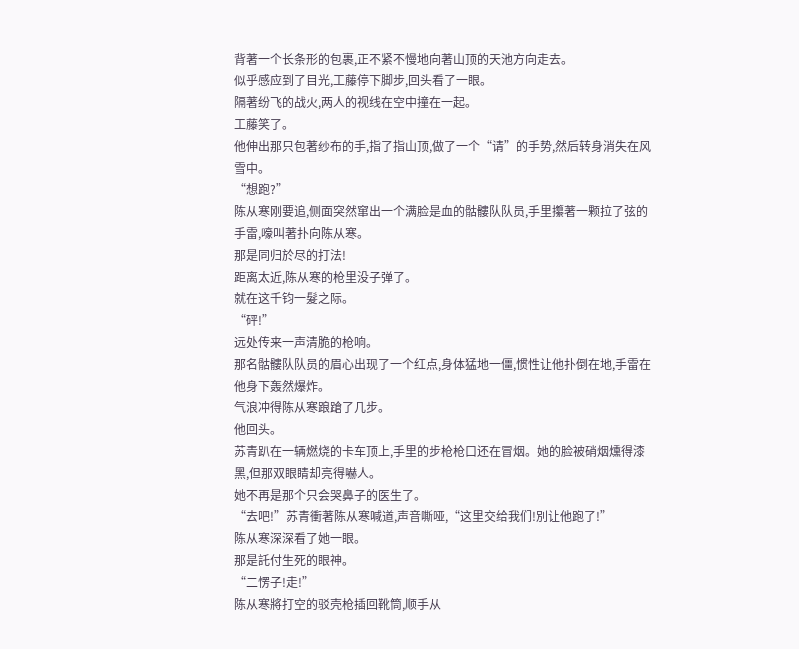背著一个长条形的包裹,正不紧不慢地向著山顶的天池方向走去。
似乎感应到了目光,工藤停下脚步,回头看了一眼。
隔著纷飞的战火,两人的视线在空中撞在一起。
工藤笑了。
他伸出那只包著纱布的手,指了指山顶,做了一个“请”的手势,然后转身消失在风雪中。
“想跑?”
陈从寒刚要追,侧面突然窜出一个满脸是血的骷髏队队员,手里攥著一颗拉了弦的手雷,嚎叫著扑向陈从寒。
那是同归於尽的打法!
距离太近,陈从寒的枪里没子弹了。
就在这千钧一髮之际。
“砰!”
远处传来一声清脆的枪响。
那名骷髏队队员的眉心出现了一个红点,身体猛地一僵,惯性让他扑倒在地,手雷在他身下轰然爆炸。
气浪冲得陈从寒踉蹌了几步。
他回头。
苏青趴在一辆燃烧的卡车顶上,手里的步枪枪口还在冒烟。她的脸被硝烟燻得漆黑,但那双眼睛却亮得嚇人。
她不再是那个只会哭鼻子的医生了。
“去吧!”苏青衝著陈从寒喊道,声音嘶哑,“这里交给我们!別让他跑了!”
陈从寒深深看了她一眼。
那是託付生死的眼神。
“二愣子!走!”
陈从寒將打空的驳壳枪插回靴筒,顺手从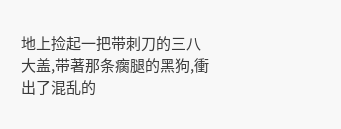地上捡起一把带刺刀的三八大盖,带著那条瘸腿的黑狗,衝出了混乱的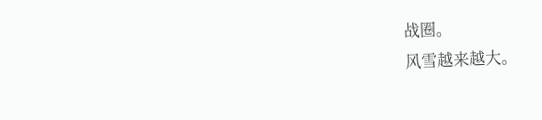战圈。
风雪越来越大。